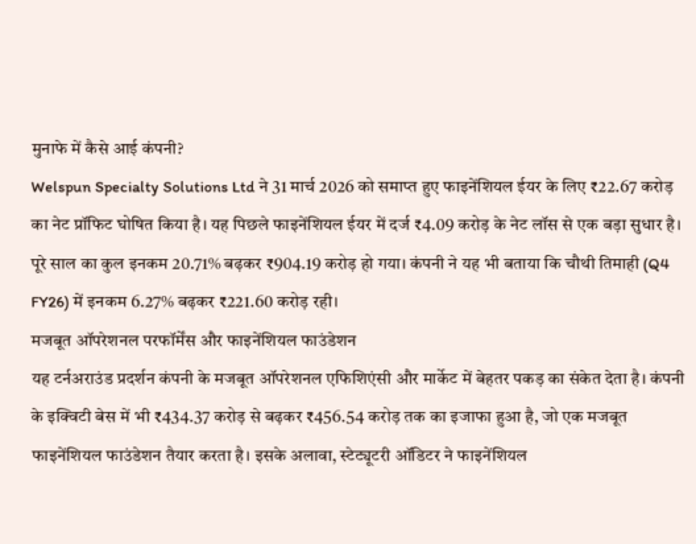मुनाफे में कैसे आई कंपनी?
Welspun Specialty Solutions Ltd ने 31 मार्च 2026 को समाप्त हुए फाइनेंशियल ईयर के लिए ₹22.67 करोड़ का नेट प्रॉफिट घोषित किया है। यह पिछले फाइनेंशियल ईयर में दर्ज ₹4.09 करोड़ के नेट लॉस से एक बड़ा सुधार है। पूरे साल का कुल इनकम 20.71% बढ़कर ₹904.19 करोड़ हो गया। कंपनी ने यह भी बताया कि चौथी तिमाही (Q4 FY26) में इनकम 6.27% बढ़कर ₹221.60 करोड़ रही।
मजबूत ऑपरेशनल परफॉर्मेंस और फाइनेंशियल फाउंडेशन
यह टर्नअराउंड प्रदर्शन कंपनी के मजबूत ऑपरेशनल एफिशिएंसी और मार्केट में बेहतर पकड़ का संकेत देता है। कंपनी के इक्विटी बेस में भी ₹434.37 करोड़ से बढ़कर ₹456.54 करोड़ तक का इजाफा हुआ है, जो एक मजबूत फाइनेंशियल फाउंडेशन तैयार करता है। इसके अलावा, स्टेट्यूटरी ऑडिटर ने फाइनेंशियल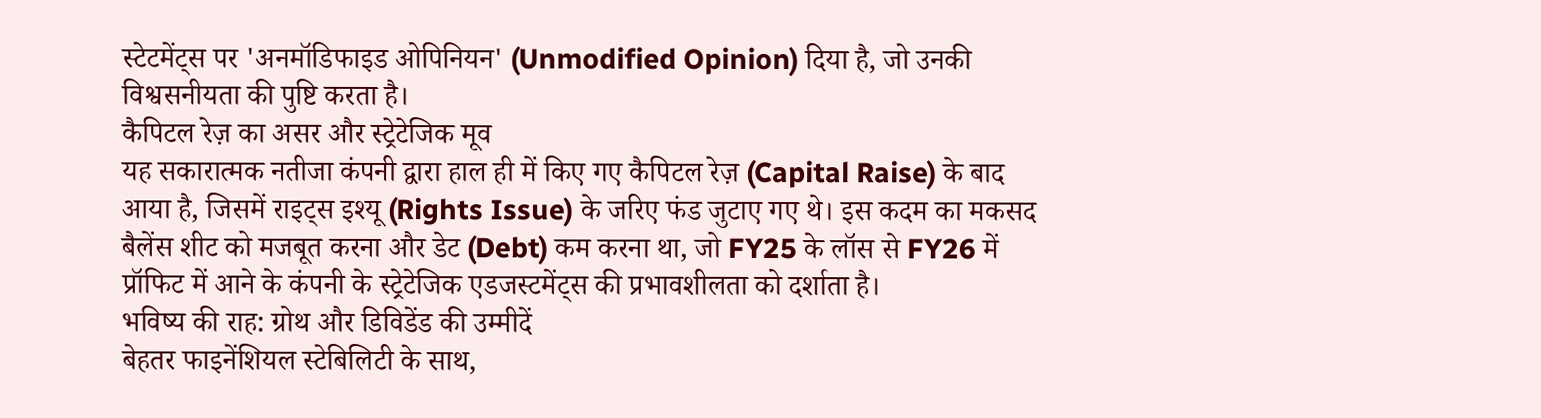स्टेटमेंट्स पर 'अनमॉडिफाइड ओपिनियन' (Unmodified Opinion) दिया है, जो उनकी विश्वसनीयता की पुष्टि करता है।
कैपिटल रेज़ का असर और स्ट्रेटेजिक मूव
यह सकारात्मक नतीजा कंपनी द्वारा हाल ही में किए गए कैपिटल रेज़ (Capital Raise) के बाद आया है, जिसमें राइट्स इश्यू (Rights Issue) के जरिए फंड जुटाए गए थे। इस कदम का मकसद बैलेंस शीट को मजबूत करना और डेट (Debt) कम करना था, जो FY25 के लॉस से FY26 में प्रॉफिट में आने के कंपनी के स्ट्रेटेजिक एडजस्टमेंट्स की प्रभावशीलता को दर्शाता है।
भविष्य की राह: ग्रोथ और डिविडेंड की उम्मीदें
बेहतर फाइनेंशियल स्टेबिलिटी के साथ,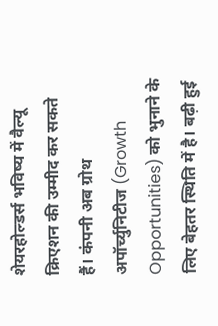शेयरहोल्डर्स भविष्य में वैल्यू क्रिएशन की उम्मीद कर सकते हैं। कंपनी अब ग्रोथ अपॉर्च्युनिटीज (Growth Opportunities) को भुनाने के लिए बेहतर स्थिति में है। बढ़ी हुई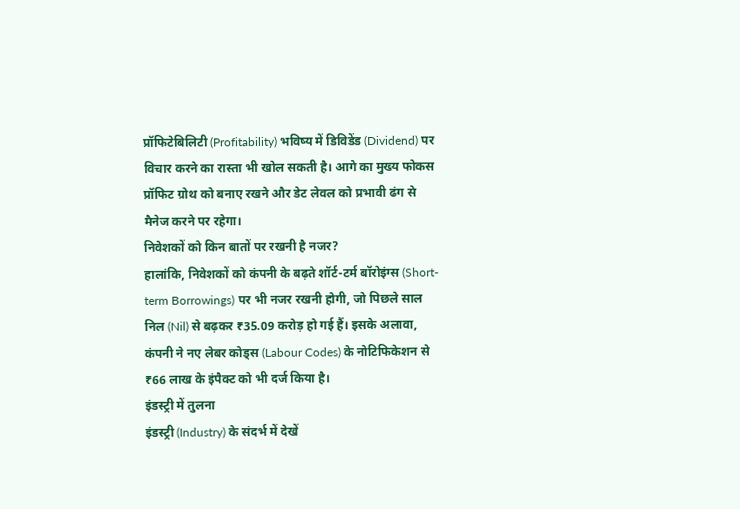प्रॉफिटेबिलिटी (Profitability) भविष्य में डिविडेंड (Dividend) पर विचार करने का रास्ता भी खोल सकती है। आगे का मुख्य फोकस प्रॉफिट ग्रोथ को बनाए रखने और डेट लेवल को प्रभावी ढंग से मैनेज करने पर रहेगा।
निवेशकों को किन बातों पर रखनी है नजर?
हालांकि, निवेशकों को कंपनी के बढ़ते शॉर्ट-टर्म बॉरोइंग्स (Short-term Borrowings) पर भी नजर रखनी होगी, जो पिछले साल निल (Nil) से बढ़कर ₹35.09 करोड़ हो गई हैं। इसके अलावा, कंपनी ने नए लेबर कोड्स (Labour Codes) के नोटिफिकेशन से ₹66 लाख के इंपैक्ट को भी दर्ज किया है।
इंडस्ट्री में तुलना
इंडस्ट्री (Industry) के संदर्भ में देखें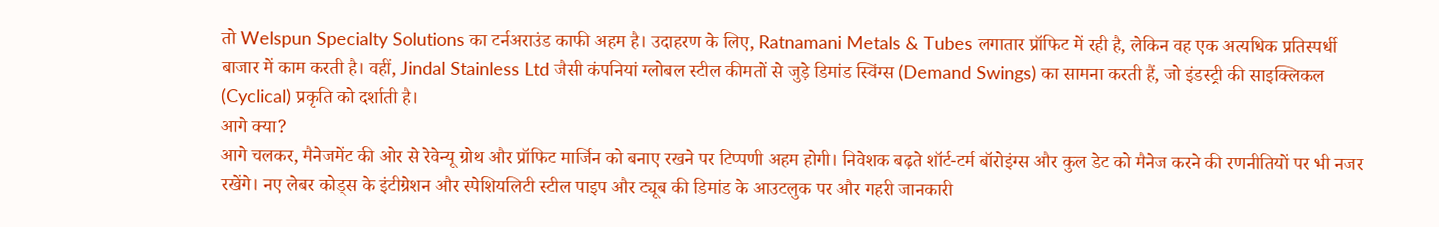तो Welspun Specialty Solutions का टर्नअराउंड काफी अहम है। उदाहरण के लिए, Ratnamani Metals & Tubes लगातार प्रॉफिट में रही है, लेकिन वह एक अत्यधिक प्रतिस्पर्धी बाजार में काम करती है। वहीं, Jindal Stainless Ltd जैसी कंपनियां ग्लोबल स्टील कीमतों से जुड़े डिमांड स्विंग्स (Demand Swings) का सामना करती हैं, जो इंडस्ट्री की साइक्लिकल (Cyclical) प्रकृति को दर्शाती है।
आगे क्या?
आगे चलकर, मैनेजमेंट की ओर से रेवेन्यू ग्रोथ और प्रॉफिट मार्जिन को बनाए रखने पर टिप्पणी अहम होगी। निवेशक बढ़ते शॉर्ट-टर्म बॉरोइंग्स और कुल डेट को मैनेज करने की रणनीतियों पर भी नजर रखेंगे। नए लेबर कोड्स के इंटीग्रेशन और स्पेशियलिटी स्टील पाइप और ट्यूब की डिमांड के आउटलुक पर और गहरी जानकारी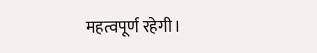महत्वपूर्ण रहेगी।